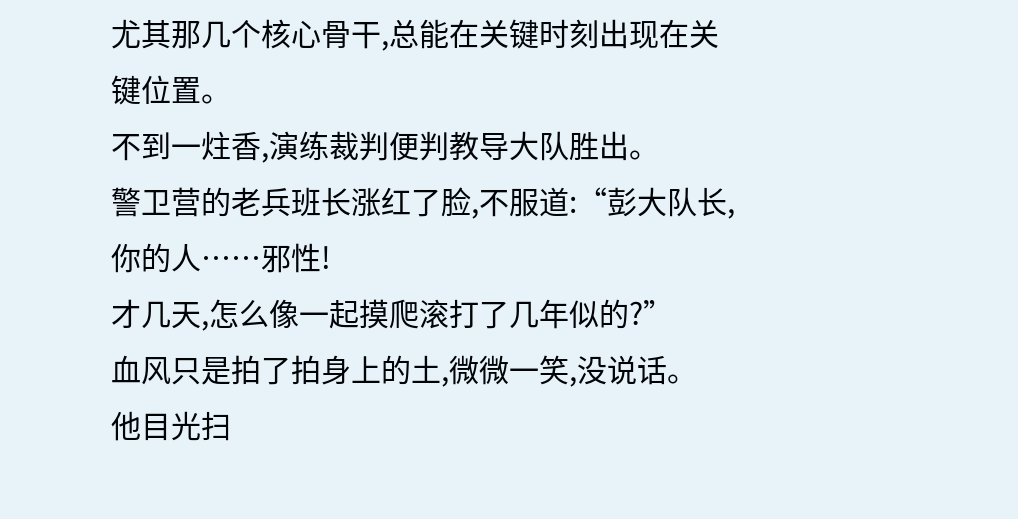尤其那几个核心骨干,总能在关键时刻出现在关键位置。
不到一炷香,演练裁判便判教导大队胜出。
警卫营的老兵班长涨红了脸,不服道:“彭大队长,你的人……邪性!
才几天,怎么像一起摸爬滚打了几年似的?”
血风只是拍了拍身上的土,微微一笑,没说话。
他目光扫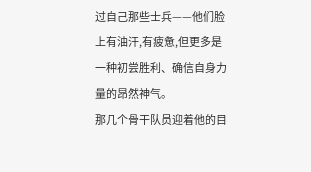过自己那些士兵——他们脸上有油汗,有疲惫,但更多是一种初尝胜利、确信自身力量的昂然神气。
那几个骨干队员迎着他的目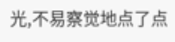光,不易察觉地点了点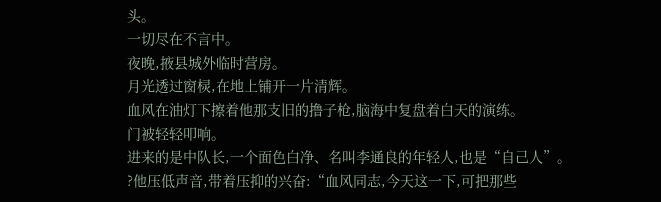头。
一切尽在不言中。
夜晚,掖县城外临时营房。
月光透过窗棂,在地上铺开一片清辉。
血风在油灯下擦着他那支旧的撸子枪,脑海中复盘着白天的演练。
门被轻轻叩响。
进来的是中队长,一个面色白净、名叫李通良的年轻人,也是“自己人”。
?他压低声音,带着压抑的兴奋:“血风同志,今天这一下,可把那些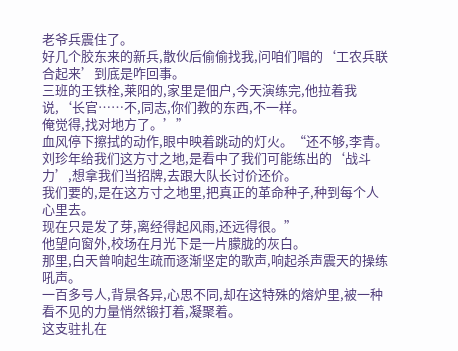老爷兵震住了。
好几个胶东来的新兵,散伙后偷偷找我,问咱们唱的‘工农兵联合起来’到底是咋回事。
三班的王铁栓,莱阳的,家里是佃户,今天演练完,他拉着我说,‘长官……不,同志,你们教的东西,不一样。
俺觉得,找对地方了。’”
血风停下擦拭的动作,眼中映着跳动的灯火。“还不够,李青。
刘珍年给我们这方寸之地,是看中了我们可能练出的‘战斗力’,想拿我们当招牌,去跟大队长讨价还价。
我们要的,是在这方寸之地里,把真正的革命种子,种到每个人心里去。
现在只是发了芽,离经得起风雨,还远得很。”
他望向窗外,校场在月光下是一片朦胧的灰白。
那里,白天曾响起生疏而逐渐坚定的歌声,响起杀声震天的操练吼声。
一百多号人,背景各异,心思不同,却在这特殊的熔炉里,被一种看不见的力量悄然锻打着,凝聚着。
这支驻扎在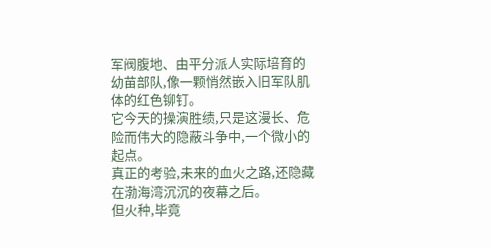军阀腹地、由平分派人实际培育的幼苗部队,像一颗悄然嵌入旧军队肌体的红色铆钉。
它今天的操演胜绩,只是这漫长、危险而伟大的隐蔽斗争中,一个微小的起点。
真正的考验,未来的血火之路,还隐藏在渤海湾沉沉的夜幕之后。
但火种,毕竟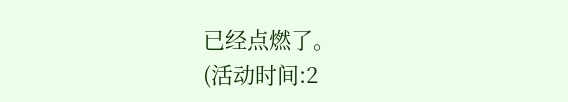已经点燃了。
(活动时间:2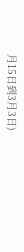月15日到3月3日)